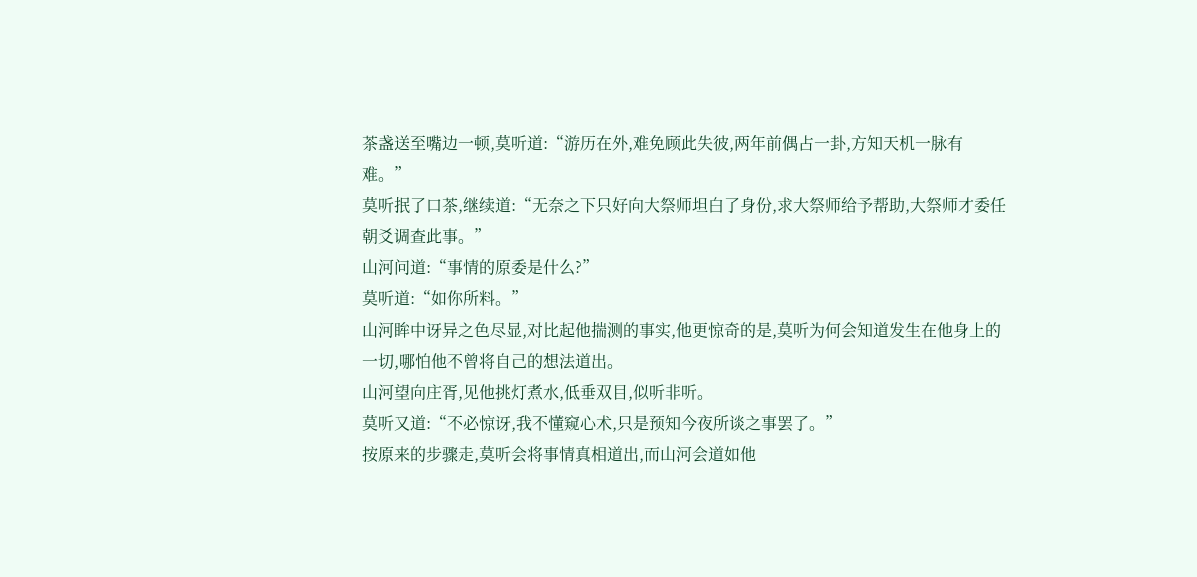茶盏送至嘴边一顿,莫听道:“游历在外,难免顾此失彼,两年前偶占一卦,方知天机一脉有难。”
莫听抿了口茶,继续道:“无奈之下只好向大祭师坦白了身份,求大祭师给予帮助,大祭师才委任朝爻调查此事。”
山河问道:“事情的原委是什么?”
莫听道:“如你所料。”
山河眸中讶异之色尽显,对比起他揣测的事实,他更惊奇的是,莫听为何会知道发生在他身上的一切,哪怕他不曾将自己的想法道出。
山河望向庄胥,见他挑灯煮水,低垂双目,似听非听。
莫听又道:“不必惊讶,我不懂窥心术,只是预知今夜所谈之事罢了。”
按原来的步骤走,莫听会将事情真相道出,而山河会道如他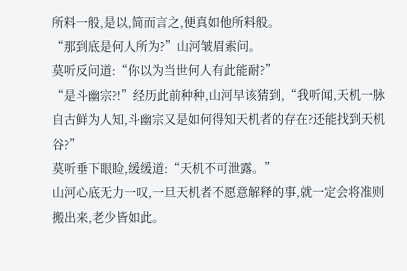所料一般,是以,简而言之,便真如他所料般。
“那到底是何人所为?”山河皱眉索问。
莫听反问道:“你以为当世何人有此能耐?”
“是斗幽宗?!”经历此前种种,山河早该猜到,“我听闻,天机一脉自古鲜为人知,斗幽宗又是如何得知天机者的存在?还能找到天机谷?”
莫听垂下眼睑,缓缓道:“天机不可泄露。”
山河心底无力一叹,一旦天机者不愿意解释的事,就一定会将准则搬出来,老少皆如此。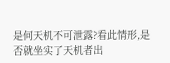是何天机不可泄露?看此情形,是否就坐实了天机者出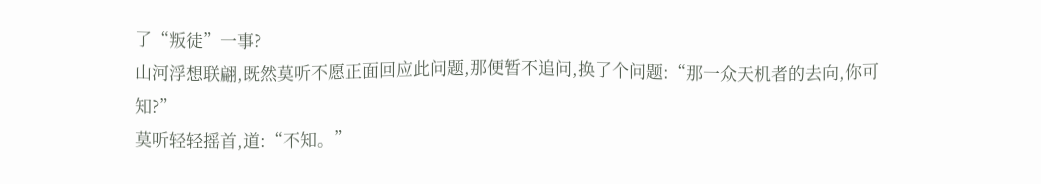了“叛徒”一事?
山河浮想联翩,既然莫听不愿正面回应此问题,那便暂不追问,换了个问题:“那一众天机者的去向,你可知?”
莫听轻轻摇首,道:“不知。”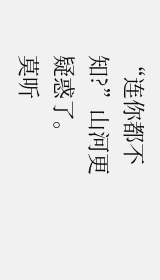“连你都不知?”山河更疑惑了。
莫听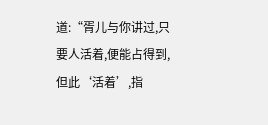道:“胥儿与你讲过,只要人活着,便能占得到,但此‘活着’,指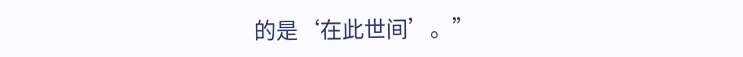的是‘在此世间’。”